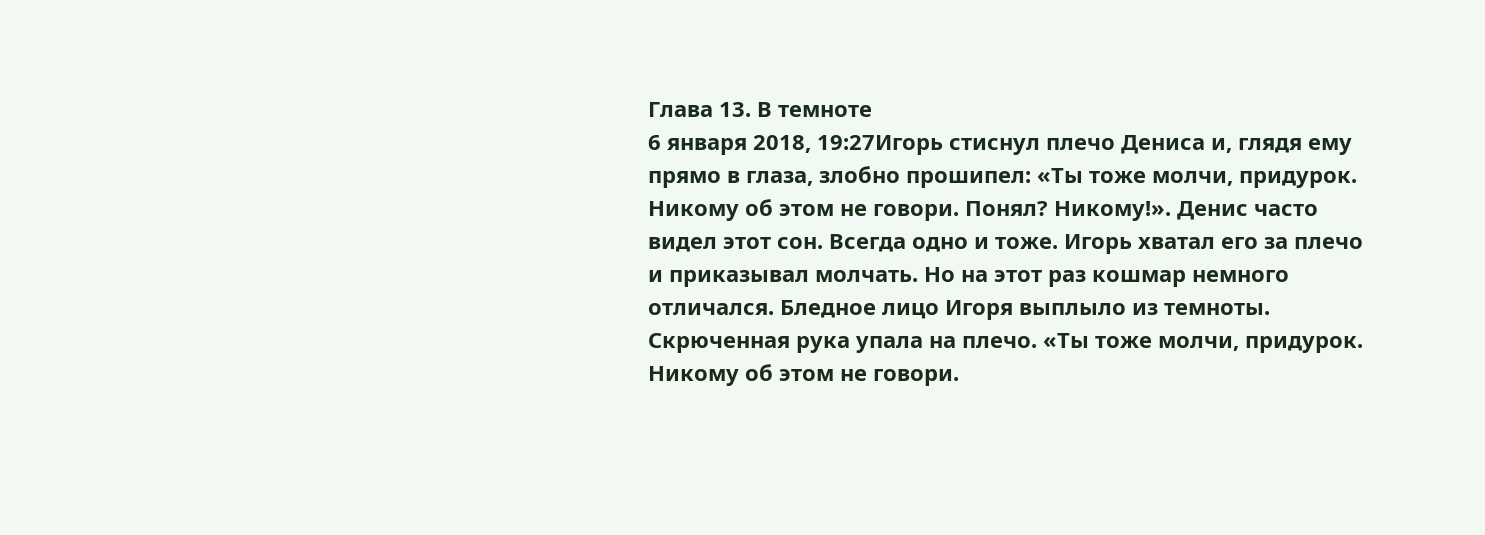Глава 13. В темноте
6 января 2018, 19:27Игорь стиснул плечо Дениса и, глядя ему прямо в глаза, злобно прошипел: «Ты тоже молчи, придурок. Никому об этом не говори. Понял? Никому!». Денис часто видел этот сон. Всегда одно и тоже. Игорь хватал его за плечо и приказывал молчать. Но на этот раз кошмар немного отличался. Бледное лицо Игоря выплыло из темноты. Скрюченная рука упала на плечо. «Ты тоже молчи, придурок. Никому об этом не говори.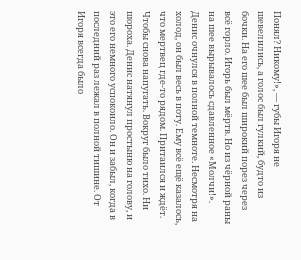Понял? Никому!», — губы Игоря не шевелились, а голос был гулкий, будто из бочки. На его шее был широкий порез через всё горло. Игорь был мёртв. Но из чёрной раны на шее вырывалось сдавленное «Молчи!». Денис очнулся в полной темноте. Несмотря на холод, он был весь в поту. Ему всё ещё казалось, что мертвец где-то рядом. Притаился и ждёт. Чтобы снова напугать. Вокруг было тихо. Ни шороха. Денис натянул простыню на голову, и это его немного успокоило. Он и забыл, когда в последний раз лежал в полной тишине. От Игоря всегда было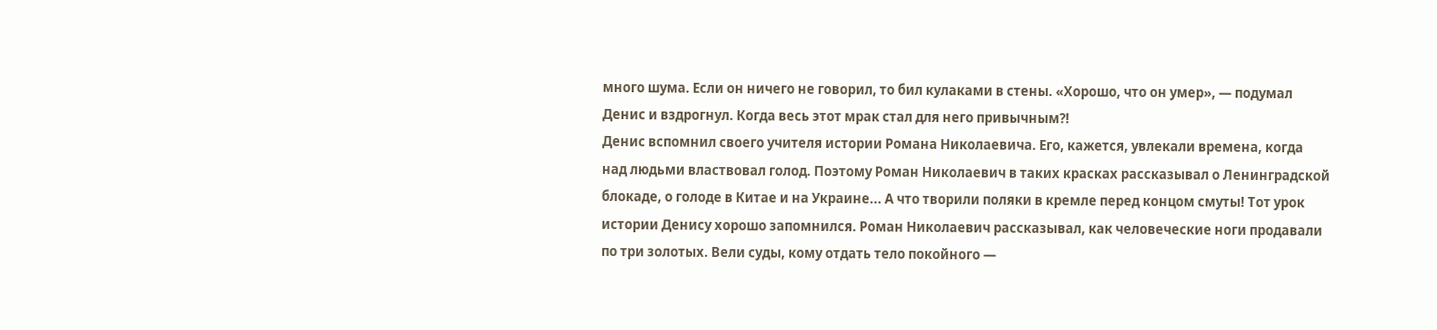много шума. Если он ничего не говорил, то бил кулаками в стены. «Хорошо, что он умер», — подумал Денис и вздрогнул. Когда весь этот мрак стал для него привычным?!
Денис вспомнил своего учителя истории Романа Николаевича. Его, кажется, увлекали времена, когда над людьми властвовал голод. Поэтому Роман Николаевич в таких красках рассказывал о Ленинградской блокаде, о голоде в Китае и на Украине... А что творили поляки в кремле перед концом смуты! Тот урок истории Денису хорошо запомнился. Роман Николаевич рассказывал, как человеческие ноги продавали по три золотых. Вели суды, кому отдать тело покойного —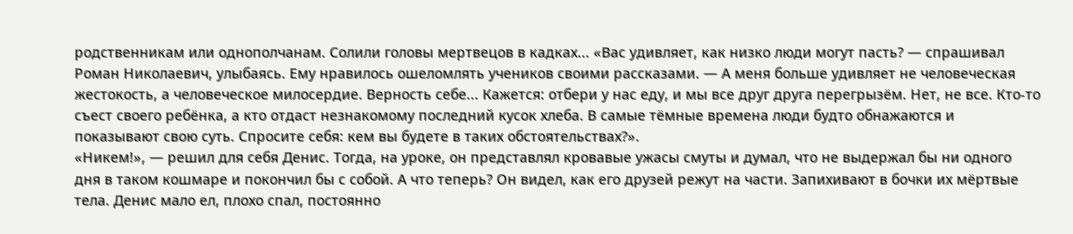родственникам или однополчанам. Солили головы мертвецов в кадках... «Вас удивляет, как низко люди могут пасть? — спрашивал Роман Николаевич, улыбаясь. Ему нравилось ошеломлять учеников своими рассказами. — А меня больше удивляет не человеческая жестокость, а человеческое милосердие. Верность себе... Кажется: отбери у нас еду, и мы все друг друга перегрызём. Нет, не все. Кто-то съест своего ребёнка, а кто отдаст незнакомому последний кусок хлеба. В самые тёмные времена люди будто обнажаются и показывают свою суть. Спросите себя: кем вы будете в таких обстоятельствах?».
«Никем!», — решил для себя Денис. Тогда, на уроке, он представлял кровавые ужасы смуты и думал, что не выдержал бы ни одного дня в таком кошмаре и покончил бы с собой. А что теперь? Он видел, как его друзей режут на части. Запихивают в бочки их мёртвые тела. Денис мало ел, плохо спал, постоянно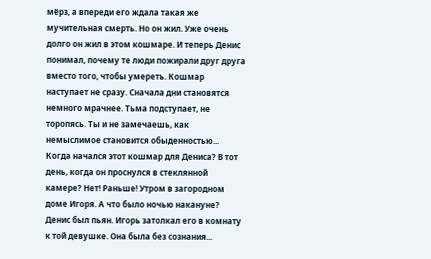мёрз, а впереди его ждала такая же мучительная смерть. Но он жил. Уже очень долго он жил в этом кошмаре. И теперь Денис понимал, почему те люди пожирали друг друга вместо того, чтобы умереть. Кошмар наступает не сразу. Сначала дни становятся немного мрачнее. Тьма подступает, не торопясь. Ты и не замечаешь, как немыслимое становится обыденностью... Когда начался этот кошмар для Дениса? В тот день, когда он проснулся в стеклянной камере? Нет! Раньше! Утром в загородном доме Игоря. А что было ночью накануне? Денис был пьян. Игорь затолкал его в комнату к той девушке. Она была без сознания...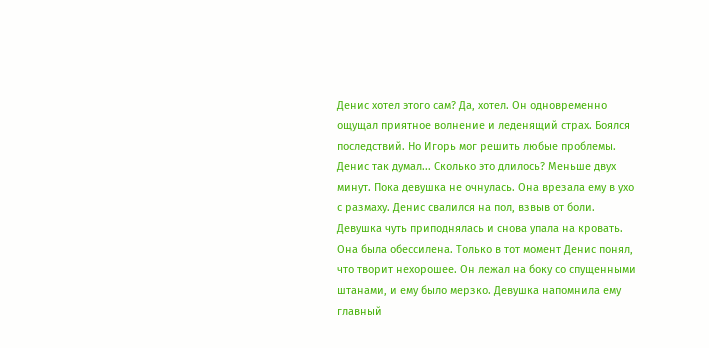Денис хотел этого сам? Да, хотел. Он одновременно ощущал приятное волнение и леденящий страх. Боялся последствий. Но Игорь мог решить любые проблемы. Денис так думал... Сколько это длилось? Меньше двух минут. Пока девушка не очнулась. Она врезала ему в ухо с размаху. Денис свалился на пол, взвыв от боли. Девушка чуть приподнялась и снова упала на кровать. Она была обессилена. Только в тот момент Денис понял, что творит нехорошее. Он лежал на боку со спущенными штанами, и ему было мерзко. Девушка напомнила ему главный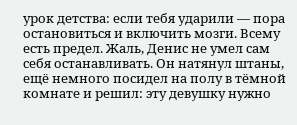урок детства: если тебя ударили — пора остановиться и включить мозги. Всему есть предел. Жаль, Денис не умел сам себя останавливать. Он натянул штаны, ещё немного посидел на полу в тёмной комнате и решил: эту девушку нужно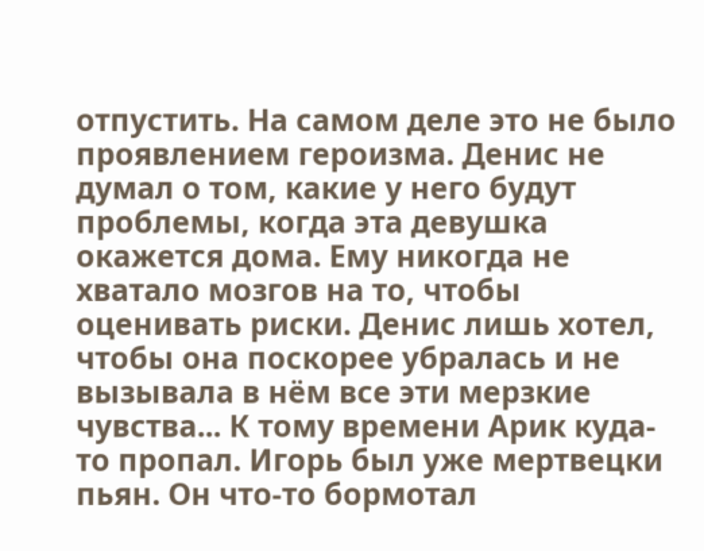отпустить. На самом деле это не было проявлением героизма. Денис не думал о том, какие у него будут проблемы, когда эта девушка окажется дома. Ему никогда не хватало мозгов на то, чтобы оценивать риски. Денис лишь хотел, чтобы она поскорее убралась и не вызывала в нём все эти мерзкие чувства... К тому времени Арик куда-то пропал. Игорь был уже мертвецки пьян. Он что-то бормотал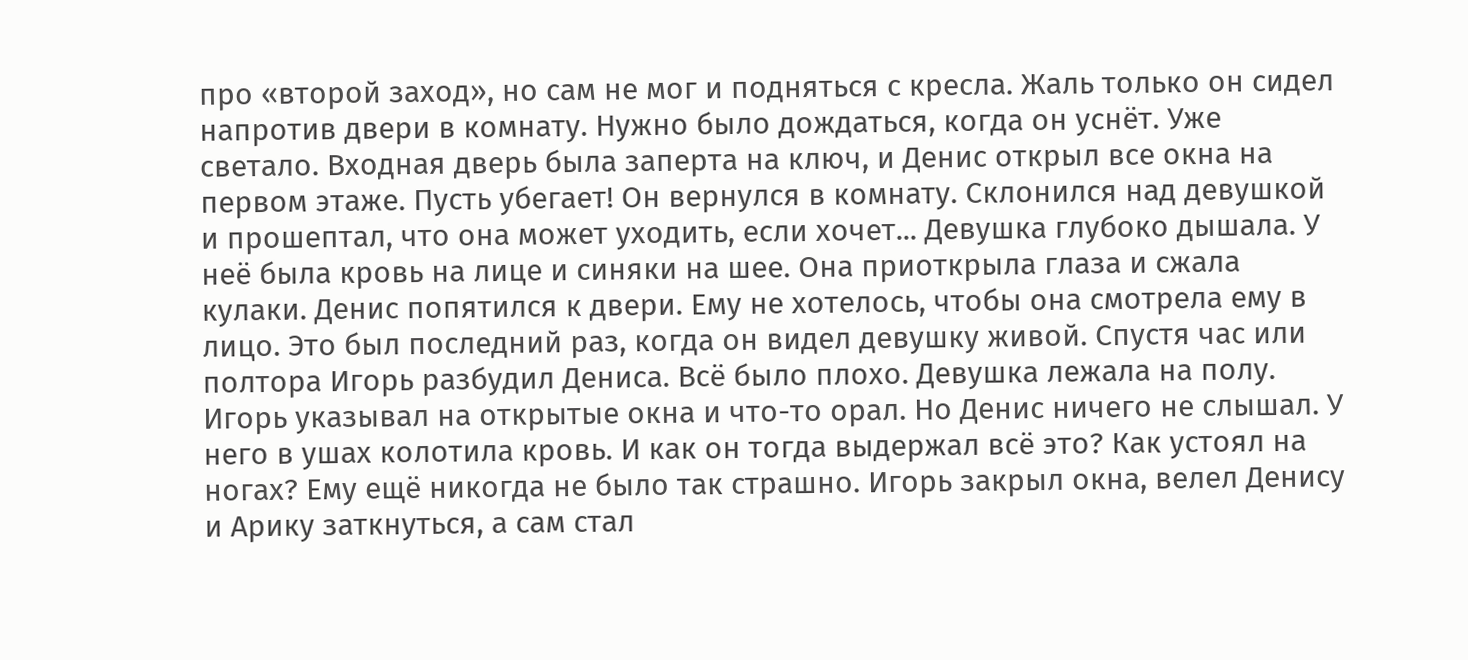про «второй заход», но сам не мог и подняться с кресла. Жаль только он сидел напротив двери в комнату. Нужно было дождаться, когда он уснёт. Уже светало. Входная дверь была заперта на ключ, и Денис открыл все окна на первом этаже. Пусть убегает! Он вернулся в комнату. Склонился над девушкой и прошептал, что она может уходить, если хочет... Девушка глубоко дышала. У неё была кровь на лице и синяки на шее. Она приоткрыла глаза и сжала кулаки. Денис попятился к двери. Ему не хотелось, чтобы она смотрела ему в лицо. Это был последний раз, когда он видел девушку живой. Спустя час или полтора Игорь разбудил Дениса. Всё было плохо. Девушка лежала на полу. Игорь указывал на открытые окна и что-то орал. Но Денис ничего не слышал. У него в ушах колотила кровь. И как он тогда выдержал всё это? Как устоял на ногах? Ему ещё никогда не было так страшно. Игорь закрыл окна, велел Денису и Арику заткнуться, а сам стал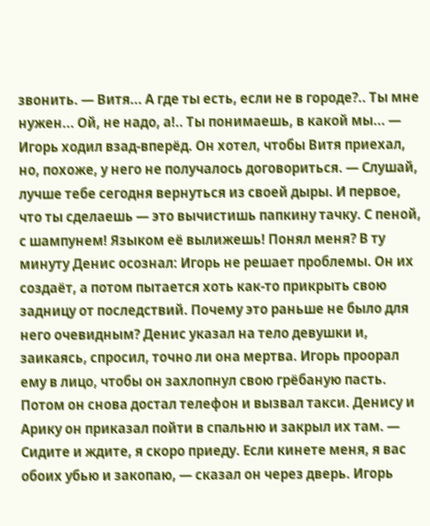звонить. — Витя... А где ты есть, если не в городе?.. Ты мне нужен... Ой, не надо, а!.. Ты понимаешь, в какой мы... — Игорь ходил взад-вперёд. Он хотел, чтобы Витя приехал, но, похоже, у него не получалось договориться. — Слушай, лучше тебе сегодня вернуться из своей дыры. И первое, что ты сделаешь — это вычистишь папкину тачку. С пеной, с шампунем! Языком её вылижешь! Понял меня? В ту минуту Денис осознал: Игорь не решает проблемы. Он их создаёт, а потом пытается хоть как-то прикрыть свою задницу от последствий. Почему это раньше не было для него очевидным? Денис указал на тело девушки и, заикаясь, спросил, точно ли она мертва. Игорь проорал ему в лицо, чтобы он захлопнул свою грёбаную пасть. Потом он снова достал телефон и вызвал такси. Денису и Арику он приказал пойти в спальню и закрыл их там. — Сидите и ждите, я скоро приеду. Если кинете меня, я вас обоих убью и закопаю, — сказал он через дверь. Игорь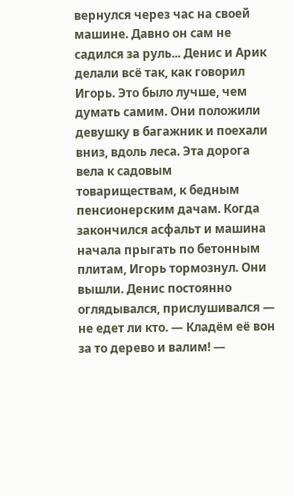вернулся через час на своей машине. Давно он сам не садился за руль... Денис и Арик делали всё так, как говорил Игорь. Это было лучше, чем думать самим. Они положили девушку в багажник и поехали вниз, вдоль леса. Эта дорога вела к садовым товариществам, к бедным пенсионерским дачам. Когда закончился асфальт и машина начала прыгать по бетонным плитам, Игорь тормознул. Они вышли. Денис постоянно оглядывался, прислушивался — не едет ли кто. — Кладём её вон за то дерево и валим! —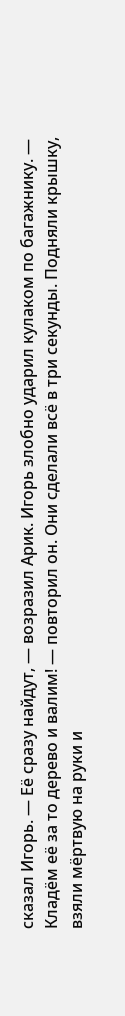сказал Игорь. — Её сразу найдут, — возразил Арик. Игорь злобно ударил кулаком по багажнику. — Кладём её за то дерево и валим! — повторил он. Они сделали всё в три секунды. Подняли крышку, взяли мёртвую на руки и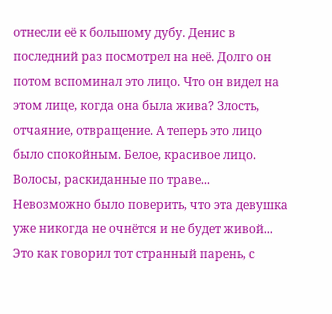отнесли её к большому дубу. Денис в последний раз посмотрел на неё. Долго он потом вспоминал это лицо. Что он видел на этом лице, когда она была жива? Злость, отчаяние, отвращение. А теперь это лицо было спокойным. Белое, красивое лицо. Волосы, раскиданные по траве... Невозможно было поверить, что эта девушка уже никогда не очнётся и не будет живой... Это как говорил тот странный парень, с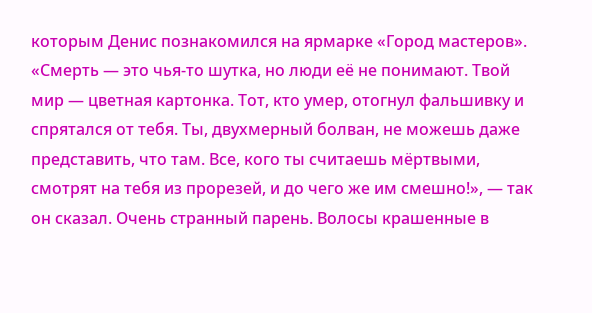которым Денис познакомился на ярмарке «Город мастеров». «Смерть — это чья-то шутка, но люди её не понимают. Твой мир — цветная картонка. Тот, кто умер, отогнул фальшивку и спрятался от тебя. Ты, двухмерный болван, не можешь даже представить, что там. Все, кого ты считаешь мёртвыми, смотрят на тебя из прорезей, и до чего же им смешно!», — так он сказал. Очень странный парень. Волосы крашенные в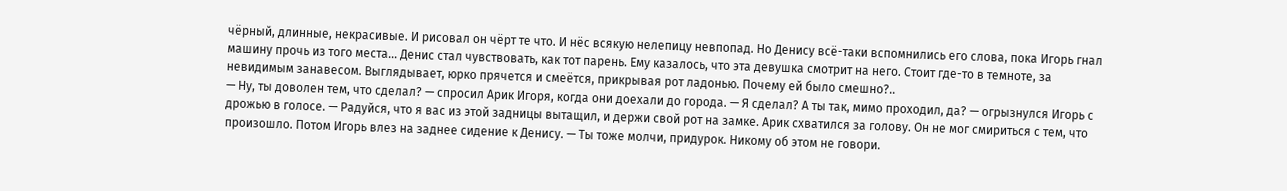чёрный, длинные, некрасивые. И рисовал он чёрт те что. И нёс всякую нелепицу невпопад. Но Денису всё-таки вспомнились его слова, пока Игорь гнал машину прочь из того места... Денис стал чувствовать, как тот парень. Ему казалось, что эта девушка смотрит на него. Стоит где-то в темноте, за невидимым занавесом. Выглядывает, юрко прячется и смеётся, прикрывая рот ладонью. Почему ей было смешно?..
— Ну, ты доволен тем, что сделал? — спросил Арик Игоря, когда они доехали до города. — Я сделал? А ты так, мимо проходил, да? — огрызнулся Игорь с дрожью в голосе. — Радуйся, что я вас из этой задницы вытащил, и держи свой рот на замке. Арик схватился за голову. Он не мог смириться с тем, что произошло. Потом Игорь влез на заднее сидение к Денису. — Ты тоже молчи, придурок. Никому об этом не говори.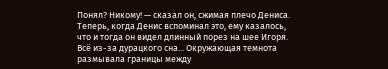Понял? Никому! — сказал он, сжимая плечо Дениса. Теперь, когда Денис вспоминал это, ему казалось, что и тогда он видел длинный порез на шее Игоря. Всё из-за дурацкого сна... Окружающая темнота размывала границы между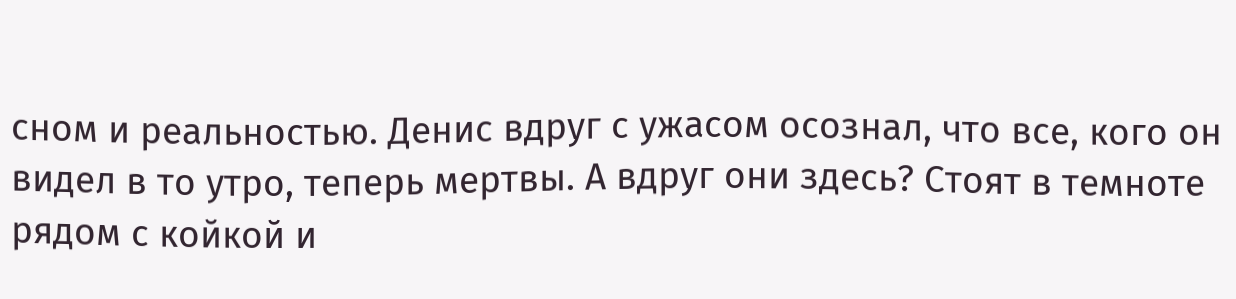сном и реальностью. Денис вдруг с ужасом осознал, что все, кого он видел в то утро, теперь мертвы. А вдруг они здесь? Стоят в темноте рядом с койкой и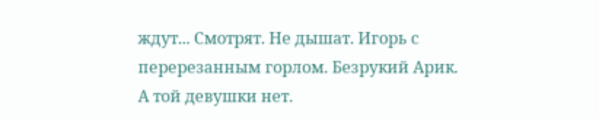ждут... Смотрят. Не дышат. Игорь с перерезанным горлом. Безрукий Арик. А той девушки нет.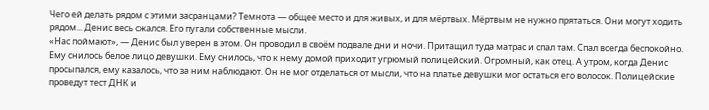Чего ей делать рядом с этими засранцами? Темнота — общее место и для живых, и для мёртвых. Мёртвым не нужно прятаться. Они могут ходить рядом... Денис весь сжался. Его пугали собственные мысли.
«Нас поймают», — Денис был уверен в этом. Он проводил в своём подвале дни и ночи. Притащил туда матрас и спал там. Спал всегда беспокойно. Ему снилось белое лицо девушки. Ему снилось, что к нему домой приходит угрюмый полицейский. Огромный, как отец. А утром, когда Денис просыпался, ему казалось, что за ним наблюдают. Он не мог отделаться от мысли, что на платье девушки мог остаться его волосок. Полицейские проведут тест ДНК и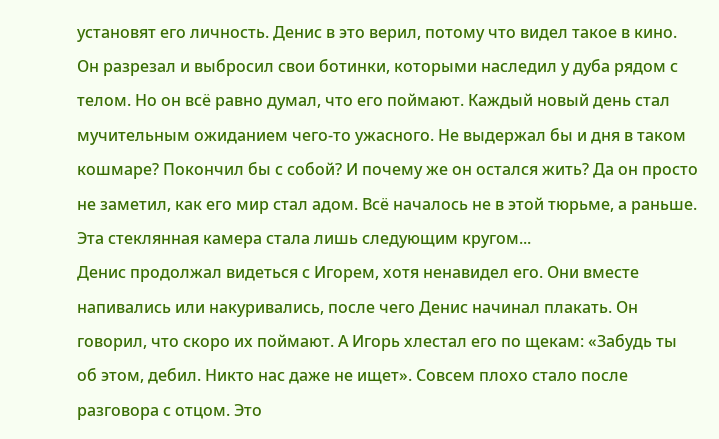установят его личность. Денис в это верил, потому что видел такое в кино. Он разрезал и выбросил свои ботинки, которыми наследил у дуба рядом с телом. Но он всё равно думал, что его поймают. Каждый новый день стал мучительным ожиданием чего-то ужасного. Не выдержал бы и дня в таком кошмаре? Покончил бы с собой? И почему же он остался жить? Да он просто не заметил, как его мир стал адом. Всё началось не в этой тюрьме, а раньше. Эта стеклянная камера стала лишь следующим кругом...
Денис продолжал видеться с Игорем, хотя ненавидел его. Они вместе напивались или накуривались, после чего Денис начинал плакать. Он говорил, что скоро их поймают. А Игорь хлестал его по щекам: «Забудь ты об этом, дебил. Никто нас даже не ищет». Совсем плохо стало после разговора с отцом. Это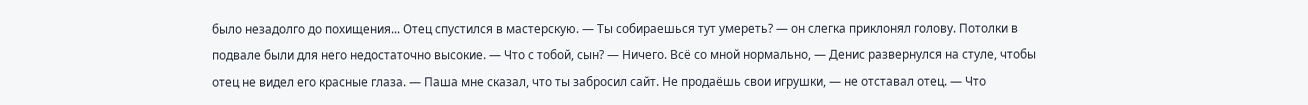было незадолго до похищения... Отец спустился в мастерскую. — Ты собираешься тут умереть? — он слегка приклонял голову. Потолки в подвале были для него недостаточно высокие. — Что с тобой, сын? — Ничего. Всё со мной нормально, — Денис развернулся на стуле, чтобы отец не видел его красные глаза. — Паша мне сказал, что ты забросил сайт. Не продаёшь свои игрушки, — не отставал отец. — Что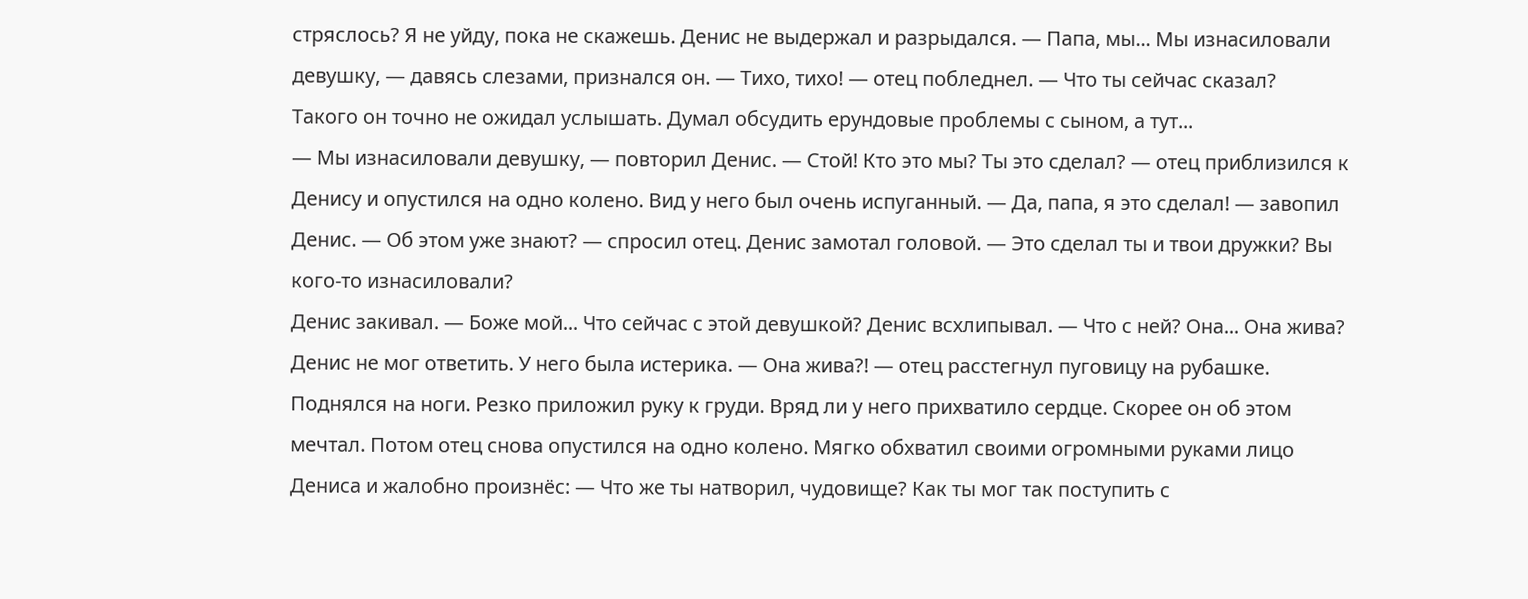стряслось? Я не уйду, пока не скажешь. Денис не выдержал и разрыдался. — Папа, мы... Мы изнасиловали девушку, — давясь слезами, признался он. — Тихо, тихо! — отец побледнел. — Что ты сейчас сказал?
Такого он точно не ожидал услышать. Думал обсудить ерундовые проблемы с сыном, а тут...
— Мы изнасиловали девушку, — повторил Денис. — Стой! Кто это мы? Ты это сделал? — отец приблизился к Денису и опустился на одно колено. Вид у него был очень испуганный. — Да, папа, я это сделал! — завопил Денис. — Об этом уже знают? — спросил отец. Денис замотал головой. — Это сделал ты и твои дружки? Вы кого-то изнасиловали?
Денис закивал. — Боже мой... Что сейчас с этой девушкой? Денис всхлипывал. — Что с ней? Она... Она жива? Денис не мог ответить. У него была истерика. — Она жива?! — отец расстегнул пуговицу на рубашке. Поднялся на ноги. Резко приложил руку к груди. Вряд ли у него прихватило сердце. Скорее он об этом мечтал. Потом отец снова опустился на одно колено. Мягко обхватил своими огромными руками лицо Дениса и жалобно произнёс: — Что же ты натворил, чудовище? Как ты мог так поступить с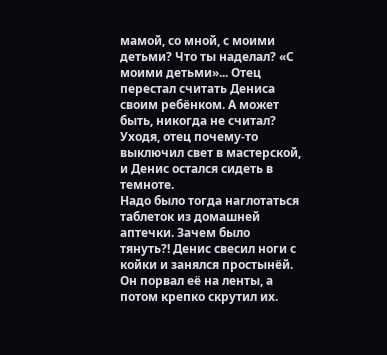мамой, со мной, с моими детьми? Что ты наделал? «С моими детьми»... Отец перестал считать Дениса своим ребёнком. А может быть, никогда не считал? Уходя, отец почему-то выключил свет в мастерской, и Денис остался сидеть в темноте.
Надо было тогда наглотаться таблеток из домашней аптечки. Зачем было тянуть?! Денис свесил ноги с койки и занялся простынёй. Он порвал её на ленты, а потом крепко скрутил их.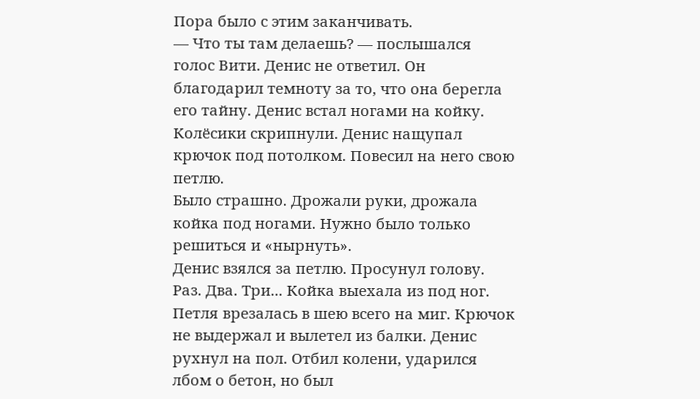Пора было с этим заканчивать.
— Что ты там делаешь? — послышался голос Вити. Денис не ответил. Он благодарил темноту за то, что она берегла его тайну. Денис встал ногами на койку. Колёсики скрипнули. Денис нащупал крючок под потолком. Повесил на него свою петлю.
Было страшно. Дрожали руки, дрожала койка под ногами. Нужно было только решиться и «нырнуть».
Денис взялся за петлю. Просунул голову. Раз. Два. Три... Койка выехала из под ног. Петля врезалась в шею всего на миг. Крючок не выдержал и вылетел из балки. Денис рухнул на пол. Отбил колени, ударился лбом о бетон, но был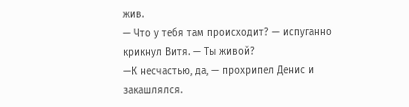жив.
— Что у тебя там происходит? — испуганно крикнул Витя. — Ты живой?
—К несчастью, да, — прохрипел Денис и закашлялся.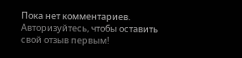Пока нет комментариев. Авторизуйтесь, чтобы оставить свой отзыв первым!